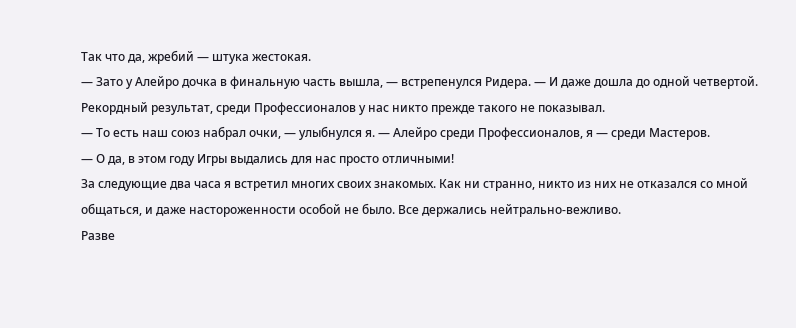Так что да, жребий — штука жестокая.
— Зато у Алейро дочка в финальную часть вышла, — встрепенулся Ридера. — И даже дошла до одной четвертой. Рекордный результат, среди Профессионалов у нас никто прежде такого не показывал.
— То есть наш союз набрал очки, — улыбнулся я. — Алейро среди Профессионалов, я — среди Мастеров.
— О да, в этом году Игры выдались для нас просто отличными!
За следующие два часа я встретил многих своих знакомых. Как ни странно, никто из них не отказался со мной общаться, и даже настороженности особой не было. Все держались нейтрально-вежливо.
Разве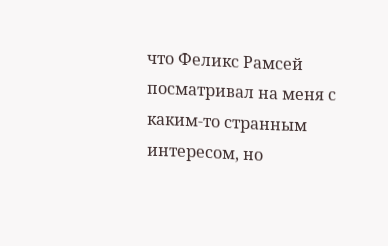что Феликс Рамсей посматривал на меня с каким-то странным интересом, но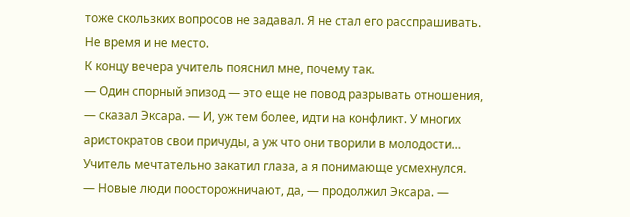тоже скользких вопросов не задавал. Я не стал его расспрашивать. Не время и не место.
К концу вечера учитель пояснил мне, почему так.
— Один спорный эпизод — это еще не повод разрывать отношения, — сказал Эксара. — И, уж тем более, идти на конфликт. У многих аристократов свои причуды, а уж что они творили в молодости…
Учитель мечтательно закатил глаза, а я понимающе усмехнулся.
— Новые люди поосторожничают, да, — продолжил Эксара. —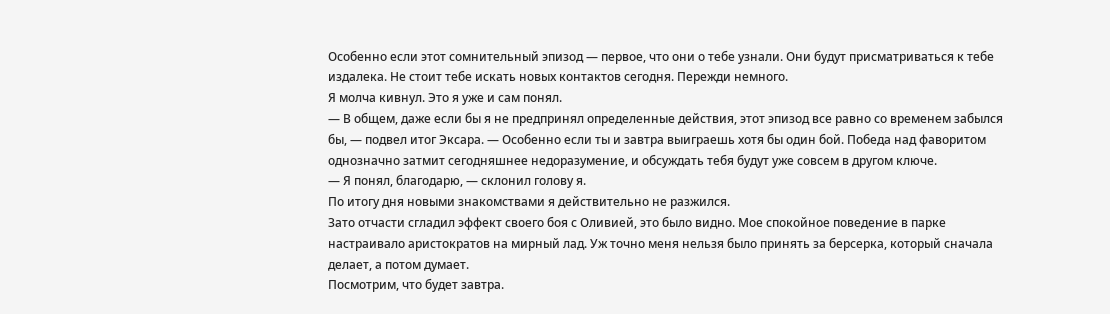Особенно если этот сомнительный эпизод — первое, что они о тебе узнали. Они будут присматриваться к тебе издалека. Не стоит тебе искать новых контактов сегодня. Пережди немного.
Я молча кивнул. Это я уже и сам понял.
— В общем, даже если бы я не предпринял определенные действия, этот эпизод все равно со временем забылся бы, — подвел итог Эксара. — Особенно если ты и завтра выиграешь хотя бы один бой. Победа над фаворитом однозначно затмит сегодняшнее недоразумение, и обсуждать тебя будут уже совсем в другом ключе.
— Я понял, благодарю, — склонил голову я.
По итогу дня новыми знакомствами я действительно не разжился.
Зато отчасти сгладил эффект своего боя с Оливией, это было видно. Мое спокойное поведение в парке настраивало аристократов на мирный лад. Уж точно меня нельзя было принять за берсерка, который сначала делает, а потом думает.
Посмотрим, что будет завтра.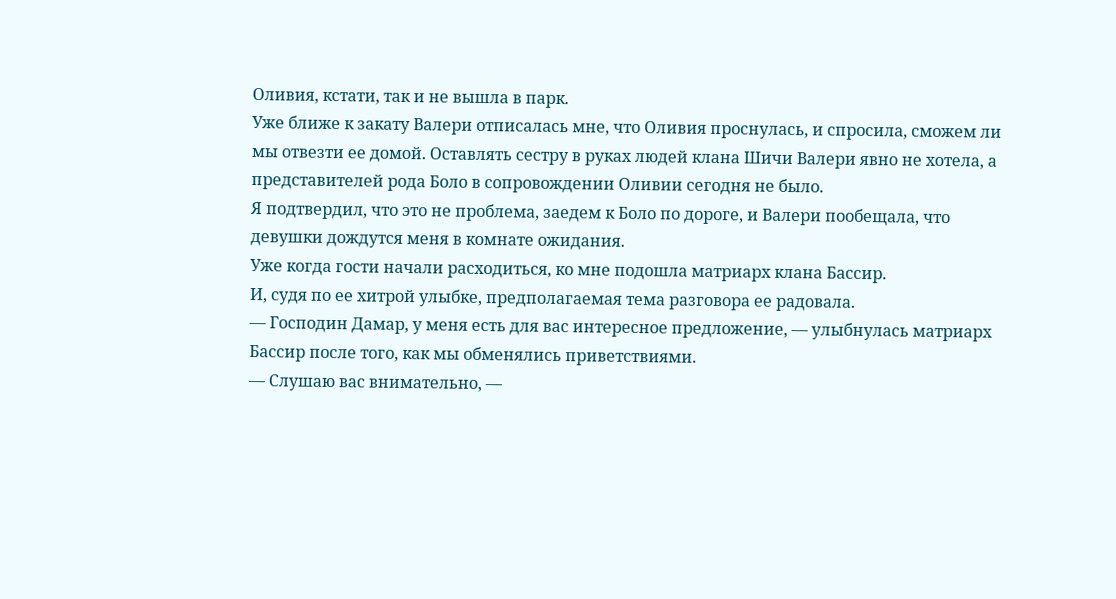Оливия, кстати, так и не вышла в парк.
Уже ближе к закату Валери отписалась мне, что Оливия проснулась, и спросила, сможем ли мы отвезти ее домой. Оставлять сестру в руках людей клана Шичи Валери явно не хотела, а представителей рода Боло в сопровождении Оливии сегодня не было.
Я подтвердил, что это не проблема, заедем к Боло по дороге, и Валери пообещала, что девушки дождутся меня в комнате ожидания.
Уже когда гости начали расходиться, ко мне подошла матриарх клана Бассир.
И, судя по ее хитрой улыбке, предполагаемая тема разговора ее радовала.
— Господин Дамар, у меня есть для вас интересное предложение, — улыбнулась матриарх Бассир после того, как мы обменялись приветствиями.
— Слушаю вас внимательно, —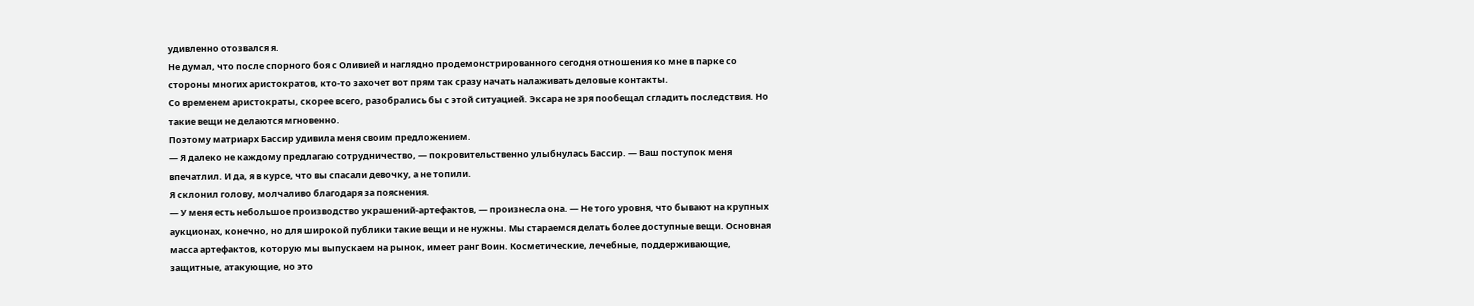удивленно отозвался я.
Не думал, что после спорного боя с Оливией и наглядно продемонстрированного сегодня отношения ко мне в парке со стороны многих аристократов, кто-то захочет вот прям так сразу начать налаживать деловые контакты.
Со временем аристократы, скорее всего, разобрались бы с этой ситуацией. Эксара не зря пообещал сгладить последствия. Но такие вещи не делаются мгновенно.
Поэтому матриарх Бассир удивила меня своим предложением.
— Я далеко не каждому предлагаю сотрудничество, — покровительственно улыбнулась Бассир. — Ваш поступок меня впечатлил. И да, я в курсе, что вы спасали девочку, а не топили.
Я склонил голову, молчаливо благодаря за пояснения.
— У меня есть небольшое производство украшений-артефактов, — произнесла она. — Не того уровня, что бывают на крупных аукционах, конечно, но для широкой публики такие вещи и не нужны. Мы стараемся делать более доступные вещи. Основная масса артефактов, которую мы выпускаем на рынок, имеет ранг Воин. Косметические, лечебные, поддерживающие, защитные, атакующие, но это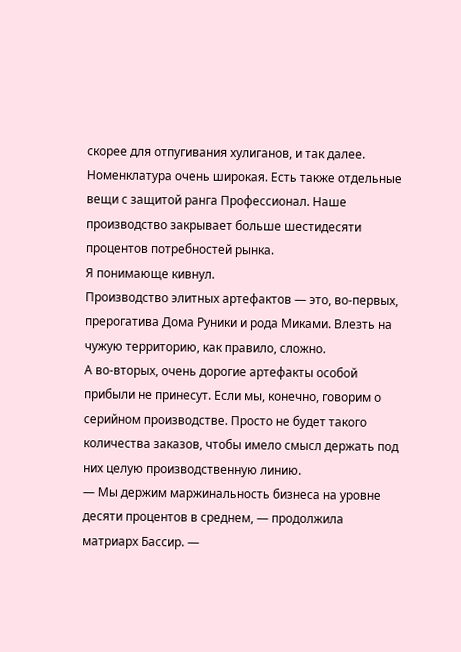скорее для отпугивания хулиганов, и так далее. Номенклатура очень широкая. Есть также отдельные вещи с защитой ранга Профессионал. Наше производство закрывает больше шестидесяти процентов потребностей рынка.
Я понимающе кивнул.
Производство элитных артефактов — это, во-первых, прерогатива Дома Руники и рода Миками. Влезть на чужую территорию, как правило, сложно.
А во-вторых, очень дорогие артефакты особой прибыли не принесут. Если мы, конечно, говорим о серийном производстве. Просто не будет такого количества заказов, чтобы имело смысл держать под них целую производственную линию.
— Мы держим маржинальность бизнеса на уровне десяти процентов в среднем, — продолжила матриарх Бассир. —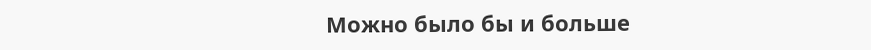Можно было бы и больше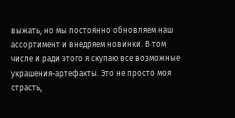выжать, но мы постоянно обновляем наш ассортимент и внедряем новинки. В том числе и ради этого я скупаю все возможные украшения-артефакты. Это не просто моя страсть,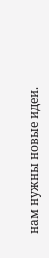нам нужны новые идеи.